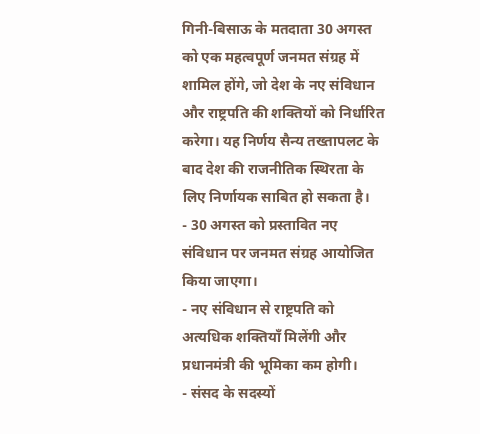गिनी-बिसाऊ के मतदाता 30 अगस्त को एक महत्वपूर्ण जनमत संग्रह में शामिल होंगे, जो देश के नए संविधान और राष्ट्रपति की शक्तियों को निर्धारित करेगा। यह निर्णय सैन्य तख्तापलट के बाद देश की राजनीतिक स्थिरता के लिए निर्णायक साबित हो सकता है।
- 30 अगस्त को प्रस्तावित नए संविधान पर जनमत संग्रह आयोजित किया जाएगा।
- नए संविधान से राष्ट्रपति को अत्यधिक शक्तियाँ मिलेंगी और प्रधानमंत्री की भूमिका कम होगी।
- संसद के सदस्यों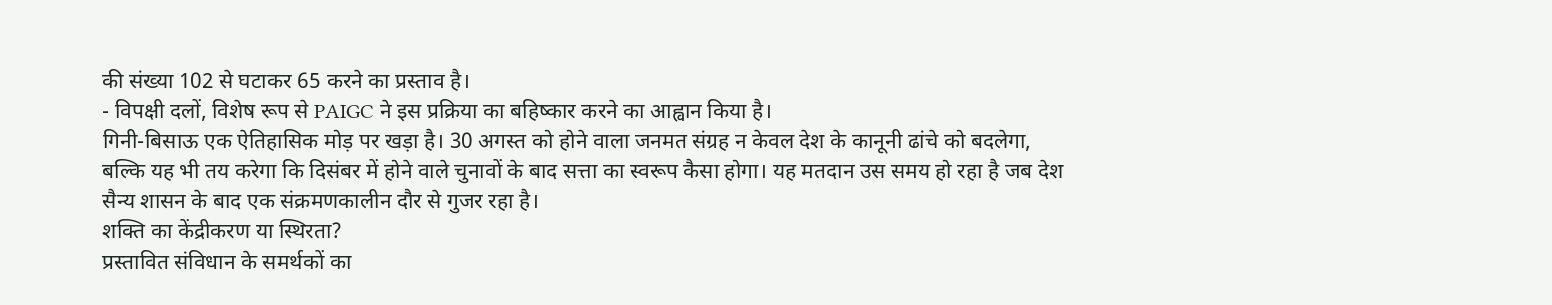की संख्या 102 से घटाकर 65 करने का प्रस्ताव है।
- विपक्षी दलों, विशेष रूप से PAIGC ने इस प्रक्रिया का बहिष्कार करने का आह्वान किया है।
गिनी-बिसाऊ एक ऐतिहासिक मोड़ पर खड़ा है। 30 अगस्त को होने वाला जनमत संग्रह न केवल देश के कानूनी ढांचे को बदलेगा, बल्कि यह भी तय करेगा कि दिसंबर में होने वाले चुनावों के बाद सत्ता का स्वरूप कैसा होगा। यह मतदान उस समय हो रहा है जब देश सैन्य शासन के बाद एक संक्रमणकालीन दौर से गुजर रहा है।
शक्ति का केंद्रीकरण या स्थिरता?
प्रस्तावित संविधान के समर्थकों का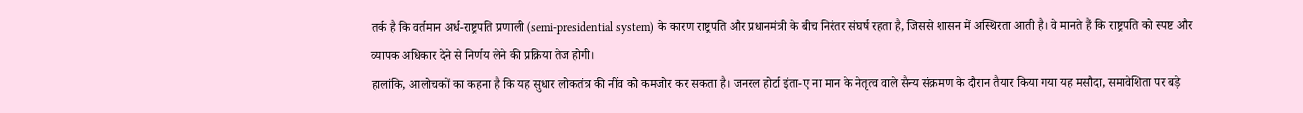तर्क है कि वर्तमान अर्ध-राष्ट्रपति प्रणाली (semi-presidential system) के कारण राष्ट्रपति और प्रधानमंत्री के बीच निरंतर संघर्ष रहता है, जिससे शासन में अस्थिरता आती है। वे मानते हैं कि राष्ट्रपति को स्पष्ट और व्यापक अधिकार देने से निर्णय लेने की प्रक्रिया तेज होगी।
हालांकि, आलोचकों का कहना है कि यह सुधार लोकतंत्र की नींव को कमजोर कर सकता है। जनरल होर्टा इंता-ए ना मान के नेतृत्व वाले सैन्य संक्रमण के दौरान तैयार किया गया यह मसौदा, समावेशिता पर बड़े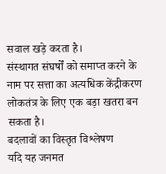सवाल खड़े करता है।
संस्थागत संघर्षों को समाप्त करने के नाम पर सत्ता का अत्यधिक केंद्रीकरण लोकतंत्र के लिए एक बड़ा खतरा बन सकता है।
बदलावों का विस्तृत विश्लेषण
यदि यह जनमत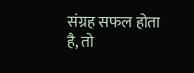संग्रह सफल होता है, तो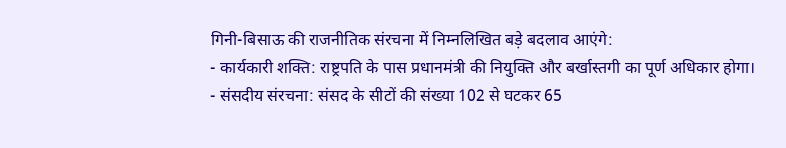गिनी-बिसाऊ की राजनीतिक संरचना में निम्नलिखित बड़े बदलाव आएंगे:
- कार्यकारी शक्ति: राष्ट्रपति के पास प्रधानमंत्री की नियुक्ति और बर्खास्तगी का पूर्ण अधिकार होगा।
- संसदीय संरचना: संसद के सीटों की संख्या 102 से घटकर 65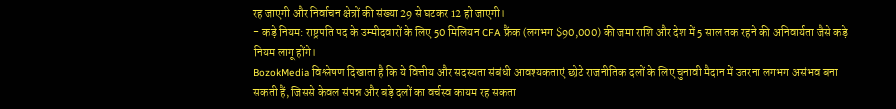रह जाएगी और निर्वाचन क्षेत्रों की संख्या 29 से घटकर 12 हो जाएगी।
- कड़े नियम: राष्ट्रपति पद के उम्मीदवारों के लिए 50 मिलियन CFA फ्रैंक (लगभग $90,000) की जमा राशि और देश में 5 साल तक रहने की अनिवार्यता जैसे कड़े नियम लागू होंगे।
BozokMedia विश्लेषण दिखाता है कि ये वित्तीय और सदस्यता संबंधी आवश्यकताएं छोटे राजनीतिक दलों के लिए चुनावी मैदान में उतरना लगभग असंभव बना सकती हैं, जिससे केवल संपन्न और बड़े दलों का वर्चस्व कायम रह सकता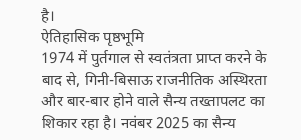है।
ऐतिहासिक पृष्ठभूमि
1974 में पुर्तगाल से स्वतंत्रता प्राप्त करने के बाद से, गिनी-बिसाऊ राजनीतिक अस्थिरता और बार-बार होने वाले सैन्य तख्तापलट का शिकार रहा है। नवंबर 2025 का सैन्य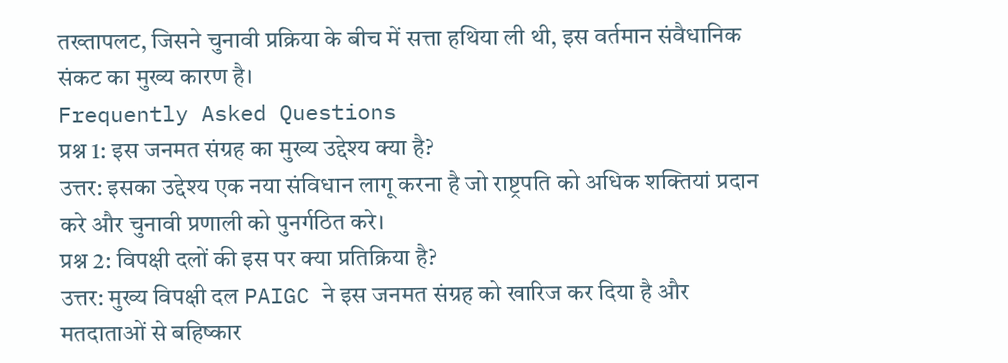तख्तापलट, जिसने चुनावी प्रक्रिया के बीच में सत्ता हथिया ली थी, इस वर्तमान संवैधानिक संकट का मुख्य कारण है।
Frequently Asked Questions
प्रश्न 1: इस जनमत संग्रह का मुख्य उद्देश्य क्या है?
उत्तर: इसका उद्देश्य एक नया संविधान लागू करना है जो राष्ट्रपति को अधिक शक्तियां प्रदान करे और चुनावी प्रणाली को पुनर्गठित करे।
प्रश्न 2: विपक्षी दलों की इस पर क्या प्रतिक्रिया है?
उत्तर: मुख्य विपक्षी दल PAIGC ने इस जनमत संग्रह को खारिज कर दिया है और मतदाताओं से बहिष्कार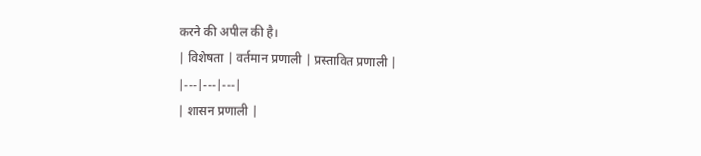करने की अपील की है।
| विशेषता | वर्तमान प्रणाली | प्रस्तावित प्रणाली |
|---|---|---|
| शासन प्रणाली |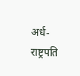अर्ध-राष्ट्रपति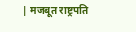| मजबूत राष्ट्रपति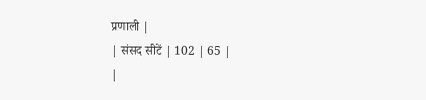प्रणाली |
| संसद सीटें | 102 | 65 |
|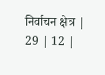निर्वाचन क्षेत्र | 29 | 12 |